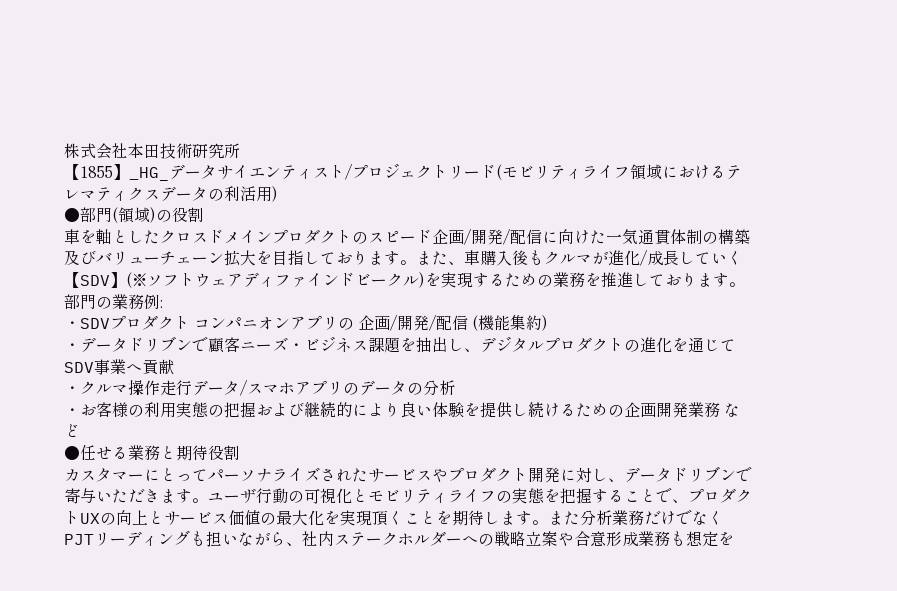株式会社本田技術研究所
【1855】_HG_データサイエンティスト/プロジェクトリード(モビリティライフ領域におけるテレマティクスデータの利活用)
●部門(領域)の役割
車を軸としたクロスドメインプロダクトのスピード企画/開発/配信に向けた一気通貫体制の構築及びバリューチェーン拡大を目指しております。また、車購入後もクルマが進化/成長していく【SDV】(※ソフトウェアディファインドビークル)を実現するための業務を推進しております。
部門の業務例:
・SDVプロダクト コンパニオンアプリの 企画/開発/配信 (機能集約)
・データドリブンで顧客ニーズ・ビジネス課題を抽出し、デジタルプロダクトの進化を通じてSDV事業へ貢献
・クルマ操作走行データ/スマホアプリのデータの分析
・お客様の利用実態の把握および継続的により良い体験を提供し続けるための企画開発業務 など
●任せる業務と期待役割
カスタマーにとってパーソナライズされたサービスやプロダクト開発に対し、データドリブンで寄与いただきます。ユーザ行動の可視化とモビリティライフの実態を把握することで、プロダクトUXの向上とサービス価値の最大化を実現頂くことを期待します。また分析業務だけでなくPJTリーディングも担いながら、社内ステークホルダーへの戦略立案や合意形成業務も想定を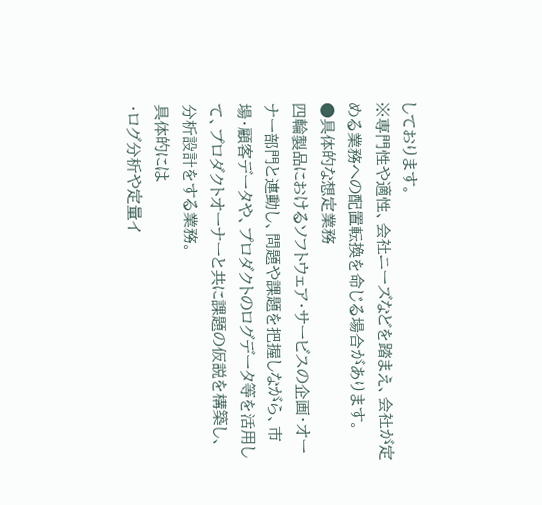しております。
※専門性や適性、会社ニーズなどを踏まえ、会社が定める業務への配置転換を命じる場合があります。
●具体的な想定業務
四輪製品におけるソフトウェア・サービスの企画・オーナー部門と連動し、問題や課題を把握しながら、市場・顧客データや、プロダクトのログデータ等を活用して、プロダクトオーナーと共に課題の仮説を構築し、分析設計をする業務。
具体的には
・ログ分析や定量イ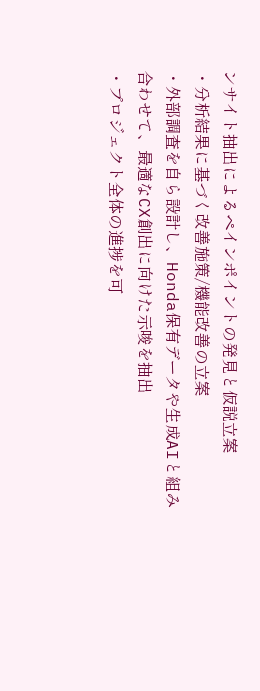ンサイト抽出によるペインポイントの発見と仮説立案
・分析結果に基づく改善施策/機能改善の立案
・外部調査を自ら設計し、Honda保有データや生成AIと組み合わせて、最適なCX創出に向けた示唆を抽出
・プロジェクト全体の進捗を可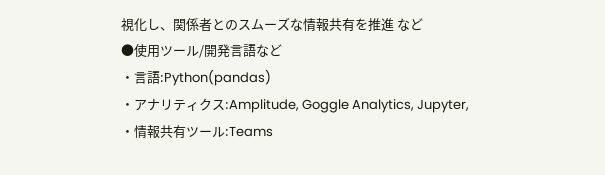視化し、関係者とのスムーズな情報共有を推進 など
●使用ツール/開発言語など
・言語:Python(pandas)
・アナリティクス:Amplitude, Goggle Analytics, Jupyter,
・情報共有ツール:Teams